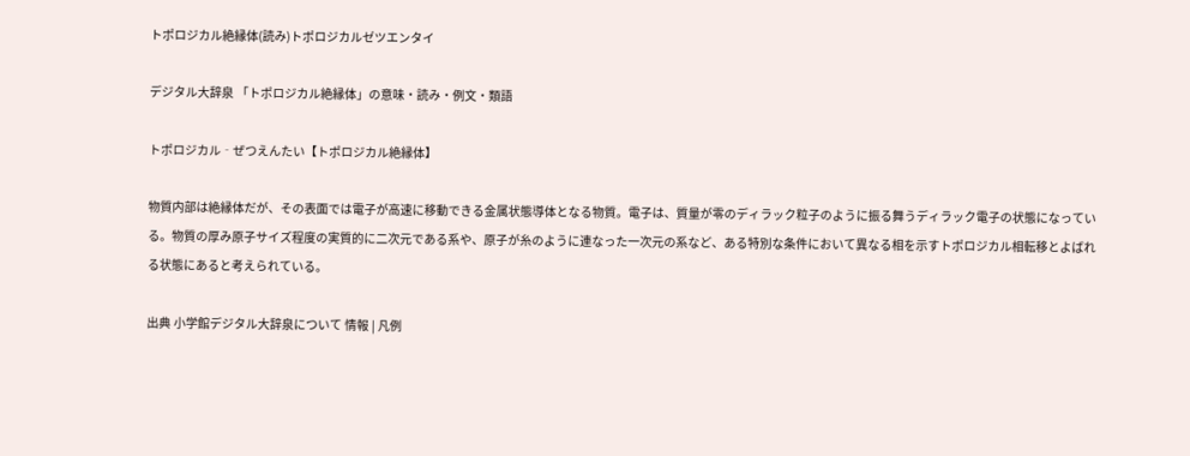トポロジカル絶縁体(読み)トポロジカルゼツエンタイ

デジタル大辞泉 「トポロジカル絶縁体」の意味・読み・例文・類語

トポロジカル‐ぜつえんたい【トポロジカル絶縁体】

物質内部は絶縁体だが、その表面では電子が高速に移動できる金属状態導体となる物質。電子は、質量が零のディラック粒子のように振る舞うディラック電子の状態になっている。物質の厚み原子サイズ程度の実質的に二次元である系や、原子が糸のように連なった一次元の系など、ある特別な条件において異なる相を示すトポロジカル相転移とよばれる状態にあると考えられている。

出典 小学館デジタル大辞泉について 情報 | 凡例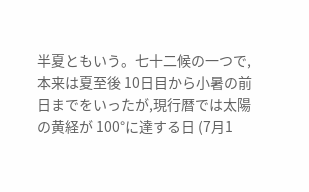半夏ともいう。七十二候の一つで,本来は夏至後 10日目から小暑の前日までをいったが,現行暦では太陽の黄経が 100°に達する日 (7月1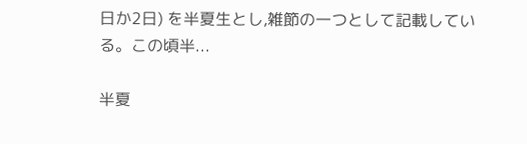日か2日) を半夏生とし,雑節の一つとして記載している。この頃半...

半夏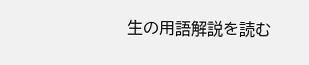生の用語解説を読む